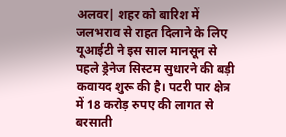अलवर| शहर को बारिश में जलभराव से राहत दिलाने के लिए यूआईटी ने इस साल मानसून से पहले ड्रेनेज सिस्टम सुधारने की बड़ी कवायद शुरू की है। पटरी पार क्षेत्र में 18 करोड़ रुपए की लागत से बरसाती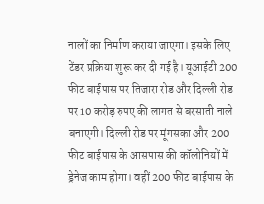नालों का निर्माण कराया जाएगा। इसके लिए टेंडर प्रक्रिया शुरू कर दी गई है। यूआईटी 200 फीट बाईपास पर तिजारा रोड और दिल्ली रोड पर 10 करोड़ रुपए की लागत से बरसाती नाले बनाएगी। दिल्ली रोड पर मूंगसका और 200 फीट बाईपास के आसपास की कॉलोनियों में ड्रेनेज काम होगा। वहीं 200 फीट बाईपास के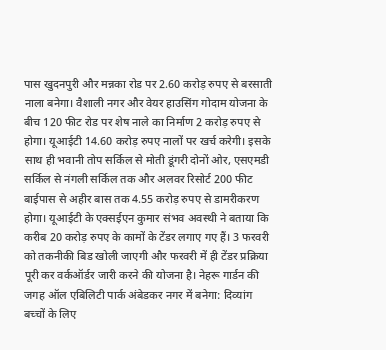पास खुदनपुरी और मन्नका रोड पर 2.60 करोड़ रुपए से बरसाती नाला बनेगा। वैशाली नगर और वेयर हाउसिंग गोदाम योजना के बीच 120 फीट रोड पर शेष नाले का निर्माण 2 करोड़ रुपए से होगा। यूआईटी 14.60 करोड़ रुपए नालों पर खर्च करेगी। इसके साथ ही भवानी तोप सर्किल से मोती डूंगरी दोनों ओर, एसएमडी सर्किल से नंगली सर्किल तक और अलवर रिसोर्ट 200 फीट बाईपास से अहीर बास तक 4.55 करोड़ रुपए से डामरीकरण होगा। यूआईटी के एक्सईएन कुमार संभव अवस्थी ने बताया कि करीब 20 करोड़ रुपए के कामों के टेंडर लगाए गए हैं। 3 फरवरी को तकनीकी बिड खोली जाएगी और फरवरी में ही टेंडर प्रक्रिया पूरी कर वर्कऑर्डर जारी करने की योजना है। नेहरू गार्डन की जगह ऑल एबिलिटी पार्क अंबेडकर नगर में बनेगा: दिव्यांग बच्चों के लिए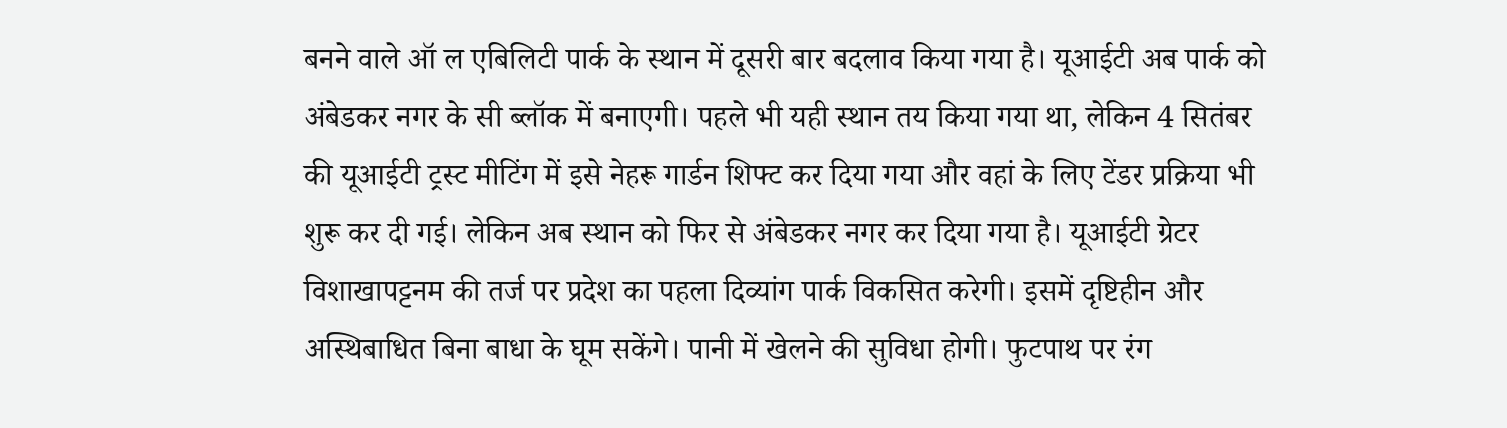बनने वाले ऑ ल एबिलिटी पार्क के स्थान में दूसरी बार बदलाव किया गया है। यूआईटी अब पार्क को अंबेडकर नगर के सी ब्लॉक में बनाएगी। पहले भी यही स्थान तय किया गया था, लेकिन 4 सितंबर की यूआईटी ट्रस्ट मीटिंग में इसे नेहरू गार्डन शिफ्ट कर दिया गया और वहां के लिए टेंडर प्रक्रिया भी शुरू कर दी गई। लेकिन अब स्थान को फिर से अंबेडकर नगर कर दिया गया है। यूआईटी ग्रेटर विशाखापट्टनम की तर्ज पर प्रदेश का पहला दिव्यांग पार्क विकसित करेगी। इसमें दृष्टिहीन और अस्थिबाधित बिना बाधा के घूम सकेंगे। पानी में खेलने की सुविधा होगी। फुटपाथ पर रंग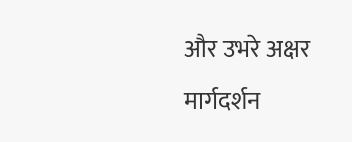और उभरे अक्षर मार्गदर्शन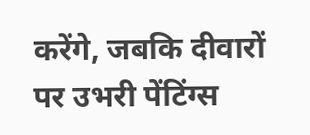करेंगे, जबकि दीवारों पर उभरी पेंटिंग्स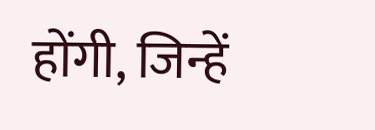होंगी, जिन्हें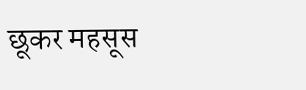छूकर महसूस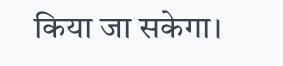किया जा सकेगा।